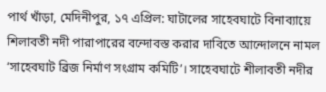পার্থ খাঁড়া, মেদিনীপুর, ১৭ এপ্রিল: ঘাটালের সাহেবঘাটে বিনাব্যায়ে শিলাবতী নদী পারাপারের বন্দোবস্ত করার দাবিতে আন্দোলনে নামল ‘সাহেবঘাট ব্রিজ নির্মাণ সংগ্রাম কমিটি’। সাহেবঘাটে শীলাবতী নদীর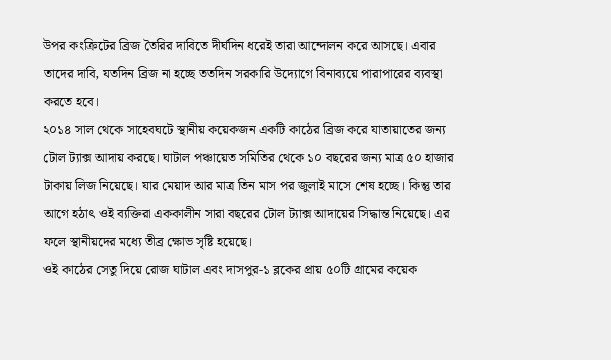উপর কংক্রিটের ব্রিজ তৈরির দাবিতে দীর্ঘদিন ধরেই তারা আন্দোলন করে আসছে। এবার তাদের দাবি, যতদিন ব্রিজ না হচ্ছে ততদিন সরকারি উদ্যোগে বিনাব্যয়ে পারাপারের ব্যবস্থা করতে হবে।
২০১৪ সাল থেকে সাহেবঘটে স্থানীয় কয়েকজন একটি কাঠের ব্রিজ করে যাতায়াতের জন্য টোল ট্যাক্স আদায় করছে। ঘাটাল পঞ্চায়েত সমিতির থেকে ১০ বছরের জন্য মাত্র ৫০ হাজার টাকায় লিজ নিয়েছে। যার মেয়াদ আর মাত্র তিন মাস পর জুলাই মাসে শেষ হচ্ছে। কিন্তু তার আগে হঠাৎ ওই ব্যক্তিরা এককালীন সারা বছরের টোল ট্যাক্স আদায়ের সিদ্ধান্ত নিয়েছে। এর ফলে স্থানীয়দের মধ্যে তীব্র ক্ষোভ সৃষ্টি হয়েছে।
ওই কাঠের সেতু দিয়ে রোজ ঘাটাল এবং দাসপুর-১ ব্লকের প্রায় ৫০টি গ্রামের কয়েক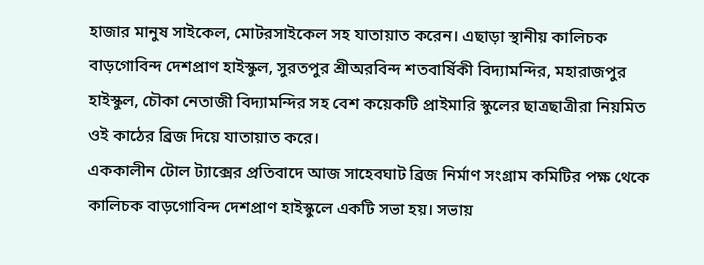হাজার মানুষ সাইকেল, মোটরসাইকেল সহ যাতায়াত করেন। এছাড়া স্থানীয় কালিচক বাড়গোবিন্দ দেশপ্রাণ হাইস্কুল, সুরতপুর শ্রীঅরবিন্দ শতবার্ষিকী বিদ্যামন্দির, মহারাজপুর হাইস্কুল, চৌকা নেতাজী বিদ্যামন্দির সহ বেশ কয়েকটি প্রাইমারি স্কুলের ছাত্রছাত্রীরা নিয়মিত ওই কাঠের ব্রিজ দিয়ে যাতায়াত করে।
এককালীন টোল ট্যাক্সের প্রতিবাদে আজ সাহেবঘাট ব্রিজ নির্মাণ সংগ্রাম কমিটির পক্ষ থেকে কালিচক বাড়গোবিন্দ দেশপ্রাণ হাইস্কুলে একটি সভা হয়। সভায়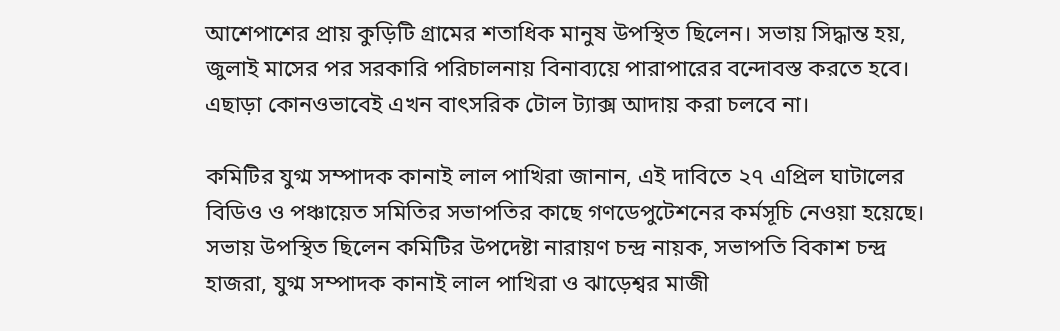আশেপাশের প্রায় কুড়িটি গ্রামের শতাধিক মানুষ উপস্থিত ছিলেন। সভায় সিদ্ধান্ত হয়, জুলাই মাসের পর সরকারি পরিচালনায় বিনাব্যয়ে পারাপারের বন্দোবস্ত করতে হবে। এছাড়া কোনওভাবেই এখন বাৎসরিক টোল ট্যাক্স আদায় করা চলবে না।

কমিটির যুগ্ম সম্পাদক কানাই লাল পাখিরা জানান, এই দাবিতে ২৭ এপ্রিল ঘাটালের বিডিও ও পঞ্চায়েত সমিতির সভাপতির কাছে গণডেপুটেশনের কর্মসূচি নেওয়া হয়েছে।
সভায় উপস্থিত ছিলেন কমিটির উপদেষ্টা নারায়ণ চন্দ্র নায়ক, সভাপতি বিকাশ চন্দ্র হাজরা, যুগ্ম সম্পাদক কানাই লাল পাখিরা ও ঝাড়েশ্বর মাজী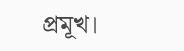প্রমূখ।